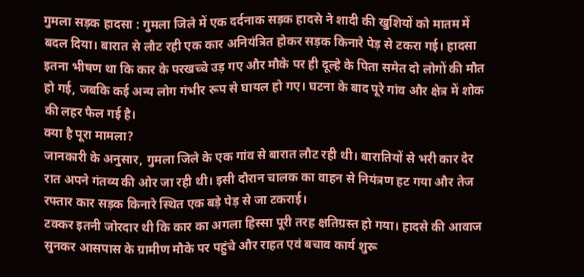गुमला सड़क हादसा : गुमला जिले में एक दर्दनाक सड़क हादसे ने शादी की खुशियों को मातम में बदल दिया। बारात से लौट रही एक कार अनियंत्रित होकर सड़क किनारे पेड़ से टकरा गई। हादसा इतना भीषण था कि कार के परखच्चे उड़ गए और मौके पर ही दूल्हे के पिता समेत दो लोगों की मौत हो गई, जबकि कई अन्य लोग गंभीर रूप से घायल हो गए। घटना के बाद पूरे गांव और क्षेत्र में शोक की लहर फैल गई है।
क्या है पूरा मामला?
जानकारी के अनुसार, गुमला जिले के एक गांव से बारात लौट रही थी। बारातियों से भरी कार देर रात अपने गंतव्य की ओर जा रही थी। इसी दौरान चालक का वाहन से नियंत्रण हट गया और तेज रफ्तार कार सड़क किनारे स्थित एक बड़े पेड़ से जा टकराई।
टक्कर इतनी जोरदार थी कि कार का अगला हिस्सा पूरी तरह क्षतिग्रस्त हो गया। हादसे की आवाज सुनकर आसपास के ग्रामीण मौके पर पहुंचे और राहत एवं बचाव कार्य शुरू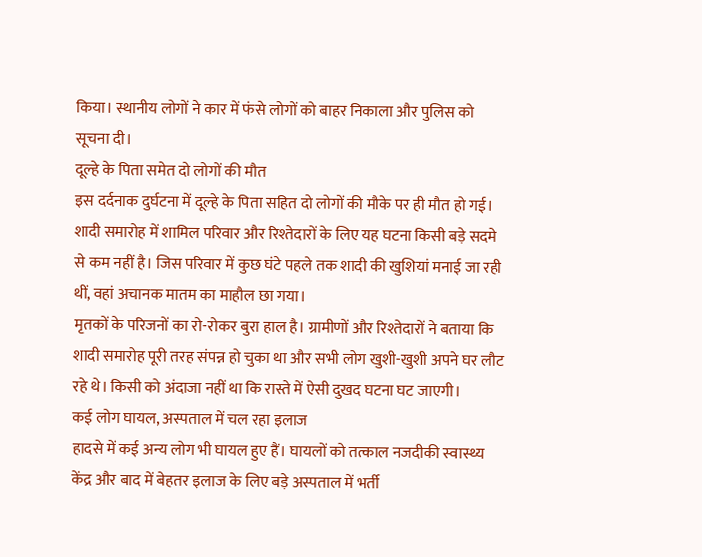किया। स्थानीय लोगों ने कार में फंसे लोगों को बाहर निकाला और पुलिस को सूचना दी।
दूल्हे के पिता समेत दो लोगों की मौत
इस दर्दनाक दुर्घटना में दूल्हे के पिता सहित दो लोगों की मौके पर ही मौत हो गई। शादी समारोह में शामिल परिवार और रिश्तेदारों के लिए यह घटना किसी बड़े सदमे से कम नहीं है। जिस परिवार में कुछ घंटे पहले तक शादी की खुशियां मनाई जा रही थीं, वहां अचानक मातम का माहौल छा गया।
मृतकों के परिजनों का रो-रोकर बुरा हाल है। ग्रामीणों और रिश्तेदारों ने बताया कि शादी समारोह पूरी तरह संपन्न हो चुका था और सभी लोग खुशी-खुशी अपने घर लौट रहे थे। किसी को अंदाजा नहीं था कि रास्ते में ऐसी दुखद घटना घट जाएगी।
कई लोग घायल, अस्पताल में चल रहा इलाज
हादसे में कई अन्य लोग भी घायल हुए हैं। घायलों को तत्काल नजदीकी स्वास्थ्य केंद्र और बाद में बेहतर इलाज के लिए बड़े अस्पताल में भर्ती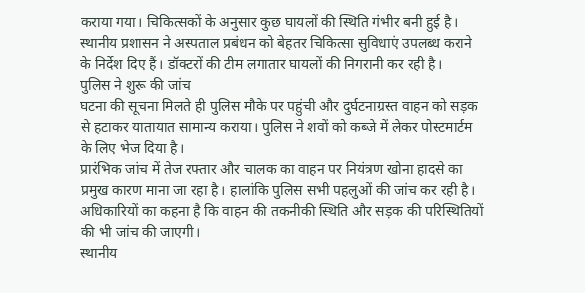कराया गया। चिकित्सकों के अनुसार कुछ घायलों की स्थिति गंभीर बनी हुई है।
स्थानीय प्रशासन ने अस्पताल प्रबंधन को बेहतर चिकित्सा सुविधाएं उपलब्ध कराने के निर्देश दिए हैं। डॉक्टरों की टीम लगातार घायलों की निगरानी कर रही है।
पुलिस ने शुरू की जांच
घटना की सूचना मिलते ही पुलिस मौके पर पहुंची और दुर्घटनाग्रस्त वाहन को सड़क से हटाकर यातायात सामान्य कराया। पुलिस ने शवों को कब्जे में लेकर पोस्टमार्टम के लिए भेज दिया है।
प्रारंभिक जांच में तेज रफ्तार और चालक का वाहन पर नियंत्रण खोना हादसे का प्रमुख कारण माना जा रहा है। हालांकि पुलिस सभी पहलुओं की जांच कर रही है। अधिकारियों का कहना है कि वाहन की तकनीकी स्थिति और सड़क की परिस्थितियों की भी जांच की जाएगी।
स्थानीय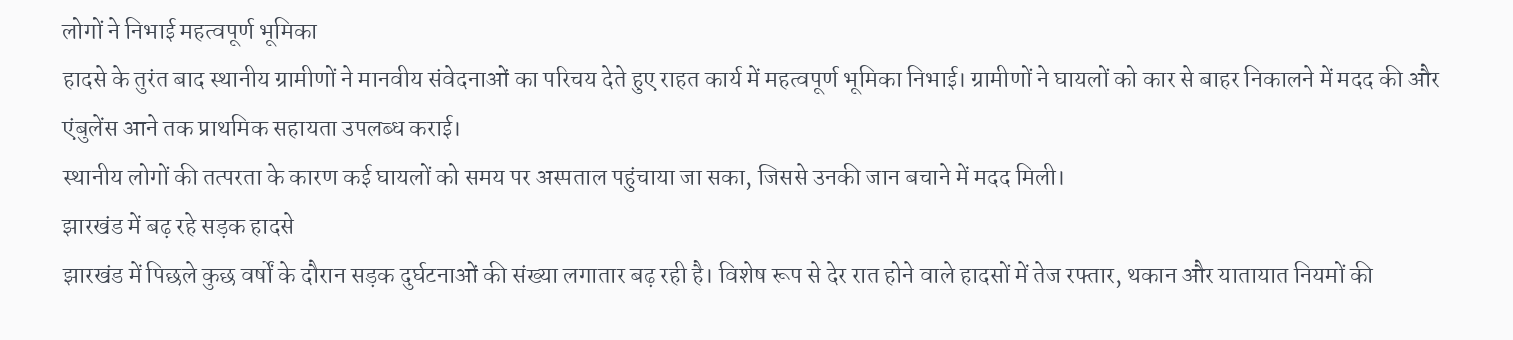लोगों ने निभाई महत्वपूर्ण भूमिका
हादसे के तुरंत बाद स्थानीय ग्रामीणों ने मानवीय संवेदनाओं का परिचय देते हुए राहत कार्य में महत्वपूर्ण भूमिका निभाई। ग्रामीणों ने घायलों को कार से बाहर निकालने में मदद की और एंबुलेंस आने तक प्राथमिक सहायता उपलब्ध कराई।
स्थानीय लोगों की तत्परता के कारण कई घायलों को समय पर अस्पताल पहुंचाया जा सका, जिससे उनकी जान बचाने में मदद मिली।
झारखंड में बढ़ रहे सड़क हादसे
झारखंड में पिछले कुछ वर्षों के दौरान सड़क दुर्घटनाओं की संख्या लगातार बढ़ रही है। विशेष रूप से देर रात होने वाले हादसों में तेज रफ्तार, थकान और यातायात नियमों की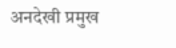अनदेखी प्रमुख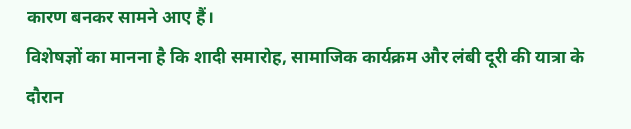कारण बनकर सामने आए हैं।
विशेषज्ञों का मानना है कि शादी समारोह, सामाजिक कार्यक्रम और लंबी दूरी की यात्रा के दौरान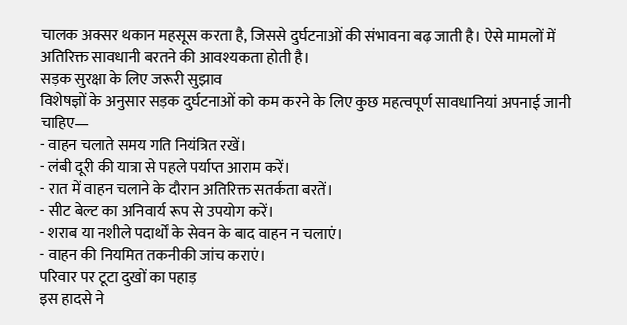चालक अक्सर थकान महसूस करता है, जिससे दुर्घटनाओं की संभावना बढ़ जाती है। ऐसे मामलों में अतिरिक्त सावधानी बरतने की आवश्यकता होती है।
सड़क सुरक्षा के लिए जरूरी सुझाव
विशेषज्ञों के अनुसार सड़क दुर्घटनाओं को कम करने के लिए कुछ महत्वपूर्ण सावधानियां अपनाई जानी चाहिए—
- वाहन चलाते समय गति नियंत्रित रखें।
- लंबी दूरी की यात्रा से पहले पर्याप्त आराम करें।
- रात में वाहन चलाने के दौरान अतिरिक्त सतर्कता बरतें।
- सीट बेल्ट का अनिवार्य रूप से उपयोग करें।
- शराब या नशीले पदार्थों के सेवन के बाद वाहन न चलाएं।
- वाहन की नियमित तकनीकी जांच कराएं।
परिवार पर टूटा दुखों का पहाड़
इस हादसे ने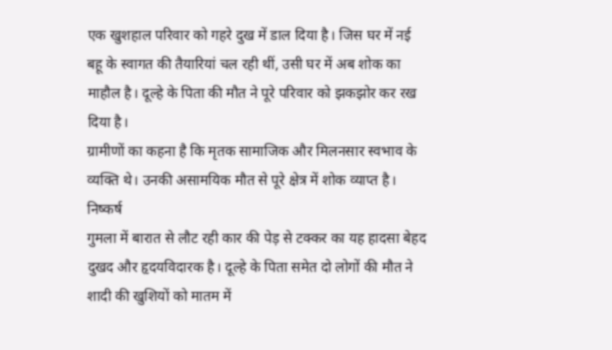एक खुशहाल परिवार को गहरे दुख में डाल दिया है। जिस घर में नई बहू के स्वागत की तैयारियां चल रही थीं, उसी घर में अब शोक का माहौल है। दूल्हे के पिता की मौत ने पूरे परिवार को झकझोर कर रख दिया है।
ग्रामीणों का कहना है कि मृतक सामाजिक और मिलनसार स्वभाव के व्यक्ति थे। उनकी असामयिक मौत से पूरे क्षेत्र में शोक व्याप्त है।
निष्कर्ष
गुमला में बारात से लौट रही कार की पेड़ से टक्कर का यह हादसा बेहद दुखद और हृदयविदारक है। दूल्हे के पिता समेत दो लोगों की मौत ने शादी की खुशियों को मातम में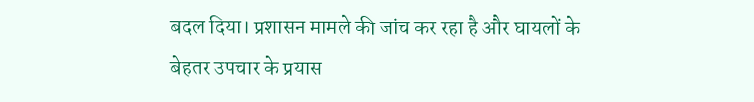बदल दिया। प्रशासन मामले की जांच कर रहा है और घायलों के बेहतर उपचार के प्रयास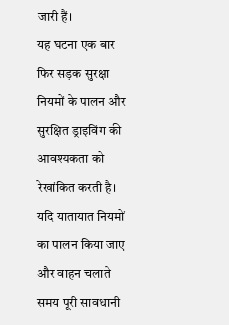जारी हैं।
यह घटना एक बार फिर सड़क सुरक्षा नियमों के पालन और सुरक्षित ड्राइविंग की आवश्यकता को रेखांकित करती है। यदि यातायात नियमों का पालन किया जाए और वाहन चलाते समय पूरी सावधानी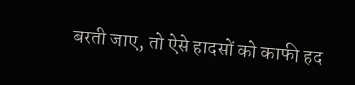बरती जाए, तो ऐसे हादसों को काफी हद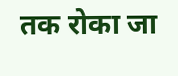तक रोका जा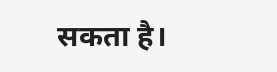सकता है।